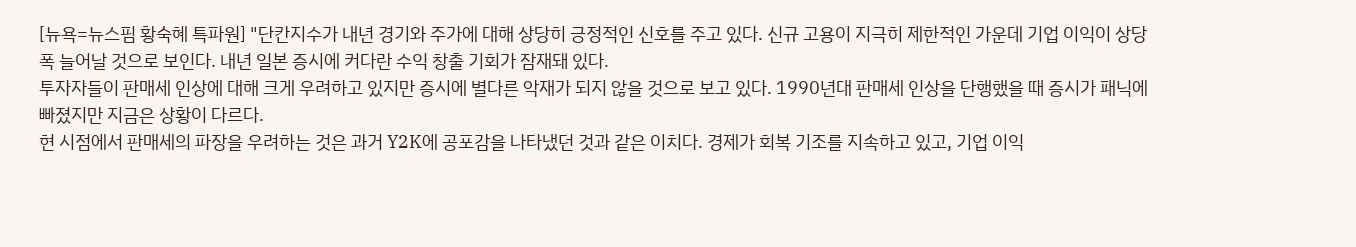[뉴욕=뉴스핌 황숙혜 특파원] "단칸지수가 내년 경기와 주가에 대해 상당히 긍정적인 신호를 주고 있다. 신규 고용이 지극히 제한적인 가운데 기업 이익이 상당폭 늘어날 것으로 보인다. 내년 일본 증시에 커다란 수익 창출 기회가 잠재돼 있다.
투자자들이 판매세 인상에 대해 크게 우려하고 있지만 증시에 별다른 악재가 되지 않을 것으로 보고 있다. 1990년대 판매세 인상을 단행했을 때 증시가 패닉에 빠졌지만 지금은 상황이 다르다.
현 시점에서 판매세의 파장을 우려하는 것은 과거 Y2K에 공포감을 나타냈던 것과 같은 이치다. 경제가 회복 기조를 지속하고 있고, 기업 이익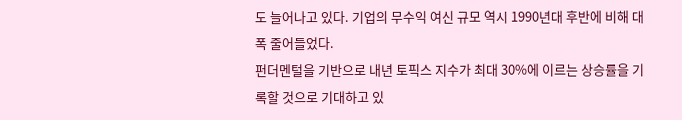도 늘어나고 있다. 기업의 무수익 여신 규모 역시 1990년대 후반에 비해 대폭 줄어들었다.
펀더멘털을 기반으로 내년 토픽스 지수가 최대 30%에 이르는 상승률을 기록할 것으로 기대하고 있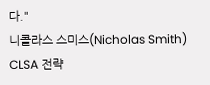다."
니콜라스 스미스(Nicholas Smith) CLSA 전략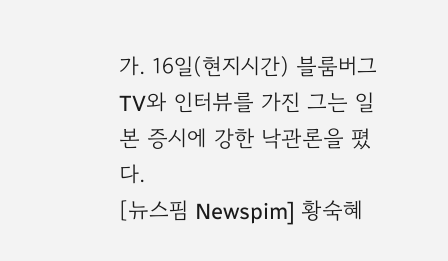가. 16일(현지시간) 블룸버그TV와 인터뷰를 가진 그는 일본 증시에 강한 낙관론을 폈다.
[뉴스핌 Newspim] 황숙혜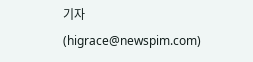기자 (higrace@newspim.com)